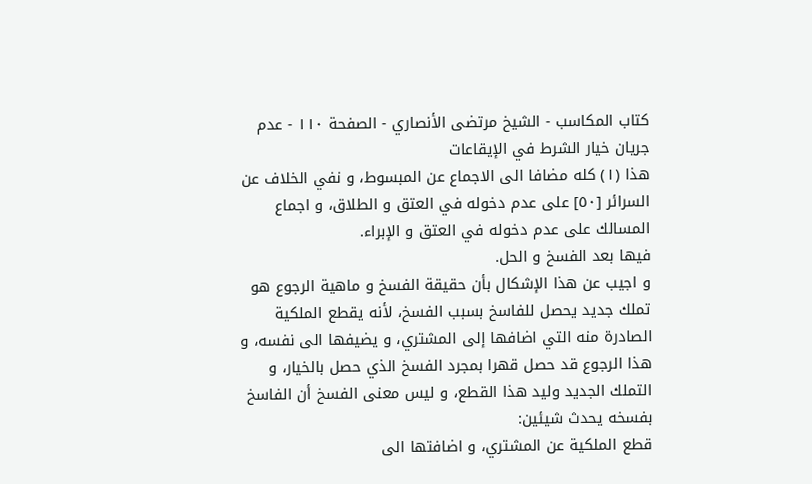كتاب المكاسب - الشيخ مرتضى الأنصاري - الصفحة ١١٠ - عدم جريان خيار الشرط في الإيقاعات
هذا (١) كله مضافا الى الاجماع عن المبسوط، و نفي الخلاف عن السرائر [٥٠] على عدم دخوله في العتق و الطلاق، و اجماع المسالك على عدم دخوله في العتق و الإبراء.
فيها بعد الفسخ و الحل.
و اجيب عن هذا الإشكال بأن حقيقة الفسخ و ماهية الرجوع هو تملك جديد يحصل للفاسخ بسبب الفسخ، لأنه يقطع الملكية الصادرة منه التي اضافها إلى المشتري، و يضيفها الى نفسه، و هذا الرجوع قد حصل قهرا بمجرد الفسخ الذي حصل بالخيار، و التملك الجديد وليد هذا القطع، و ليس معنى الفسخ أن الفاسخ بفسخه يحدث شيئين:
قطع الملكية عن المشتري، و اضافتها الى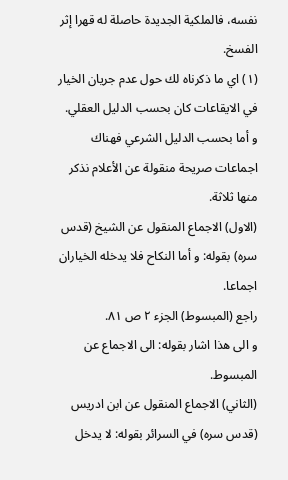نفسه، فالملكية الجديدة حاصلة له قهرا إثر الفسخ.
(١) اي ما ذكرناه لك حول عدم جريان الخيار في الايقاعات كان بحسب الدليل العقلي.
و أما بحسب الدليل الشرعي فهناك اجماعات صريحة منقولة عن الأعلام نذكر منها ثلاثة.
(الاول) الاجماع المنقول عن الشيخ (قدس سره) بقوله: و أما النكاح فلا يدخله الخياران اجماعا.
راجع (المبسوط) الجزء ٢ ص ٨١.
و الى هذا اشار بقوله: الى الاجماع عن المبسوط.
(الثاني) الاجماع المنقول عن ابن ادريس (قدس سره) في السرائر بقوله: لا يدخل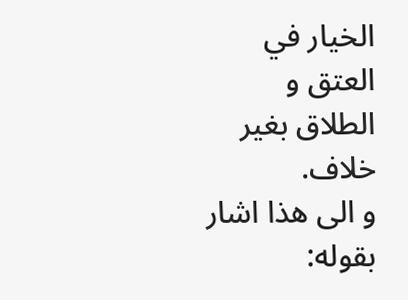الخيار في العتق و الطلاق بغير خلاف.
و الى هذا اشار بقوله: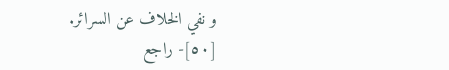و نفي الخلاف عن السرائر.
[٥٠]- راجع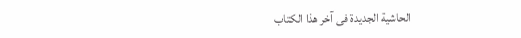الحاشية الجديدة فى آخر هذا الكتاب